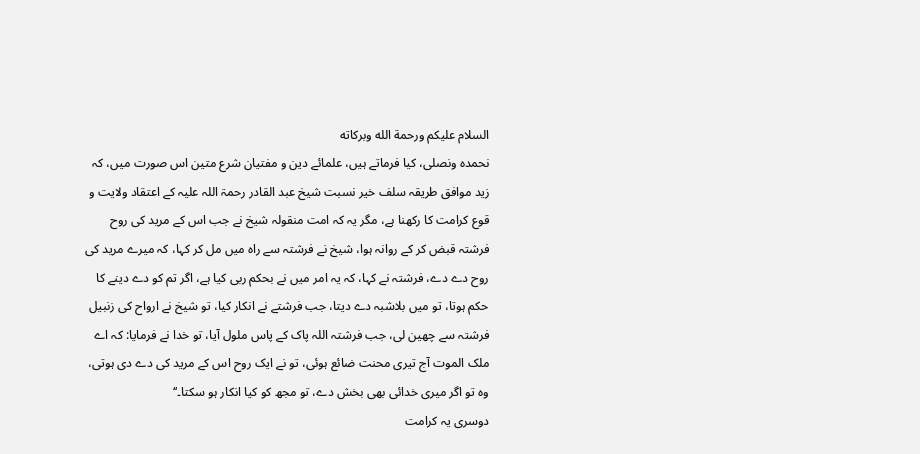السلام عليكم ورحمة الله وبركاته
نحمدہ ونصلی، کیا فرماتے ہیں، علمائے دین و مفتیان شرع متین اس صورت میں، کہ زید موافق طریقہ سلف خیر نسبت شیخ عبد القادر رحمۃ اللہ علیہ کے اعتقاد ولایت و قوع کرامت کا رکھنا ہے، مگر یہ کہ امت منقولہ شیخ نے جب اس کے مرید کی روح فرشتہ قبض کر کے روانہ ہوا، شیخ نے فرشتہ سے راہ میں مل کر کہا، کہ میرے مرید کی روح دے دے، فرشتہ نے کہا، کہ یہ امر میں نے بحکم ربی کیا ہے، اگر تم کو دے دینے کا حکم ہوتا، تو میں بلاشبہ دے دیتا، جب فرشتے نے انکار کیا، تو شیخ نے ارواح کی زنبیل فرشتہ سے چھین لی، جب فرشتہ اللہ پاک کے پاس ملول آیا، تو خدا نے فرمایا: کہ اے ملک الموت آج تیری محنت ضائع ہوئی، تو نے ایک روح اس کے مرید کی دے دی ہوتی، وہ تو اگر میری خدائی بھی بخش دے، تو مجھ کو کیا انکار ہو سکتا۔‘‘
دوسری یہ کرامت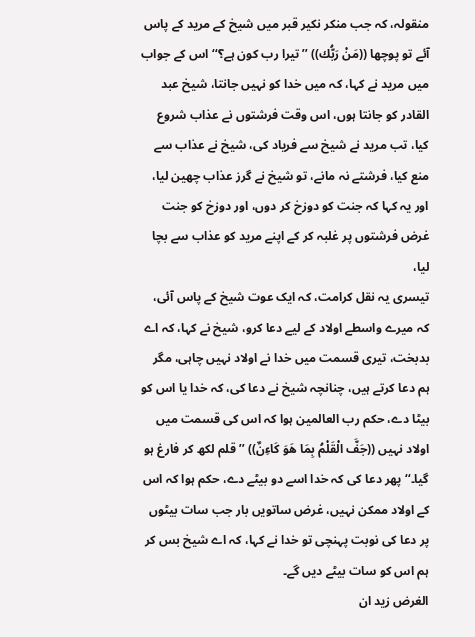منقولہ، کہ جب منکر نکیر قبر میں شیخ کے مرید کے پاس آئے تو پوچھا ((مَنْ رَبُّك)) ’’تیرا رب کون ہے؟‘‘ اس کے جواب میں مرید نے کہا، کہ میں خدا کو نہیں جانتا، شیخ عبد القادر کو جانتا ہوں، اس وقت فرشتوں نے عذاب شروع کیا، تب مرید نے شیخ سے فریاد کی، شیخ نے عذاب سے منع کیا، فرشتے نہ مانے، تو شیخ نے گرز عذاب چھین لیا، اور یہ کہا کہ جنت کو دوزخ کر دوں، اور دوزخ کو جنت غرض فرشتوں پر غلبہ کر کے اپنے مرید کو عذاب سے بچا لیا،
تیسری یہ نقل کرامت، کہ ایک عوت شیخ کے پاس آئی، کہ میرے واسطے اولاد کے لیے دعا کرو، شیخ نے کہا، کہ اے بدبخت، تیری قسمت میں خدا نے اولاد نہیں چاہی، مگر ہم دعا کرتے ہیں، چنانچہ شیخ نے دعا کی، کہ خدا یا اس کو بیٹا دے، حکم رب العالمین ہوا کہ اس کی قسمت میں اولاد نہیں ((جَفَّ الْقَلْمُ بِمَا ھَوَ کَاءِنٌ)) ’’قلم لکھ کر فارغ ہو گیا۔‘‘ پھر دعا کی کہ خدا اسے دو بیٹے دے، حکم ہوا کہ اس کے اولاد ممکن نہیں، غرض ساتویں بار جب سات بیٹوں پر دعا کی نوبت پہنچی تو خدا نے کہا، کہ اے شیخ بس کر ہم اس کو سات بیٹے دیں گے۔
الغرض زید ان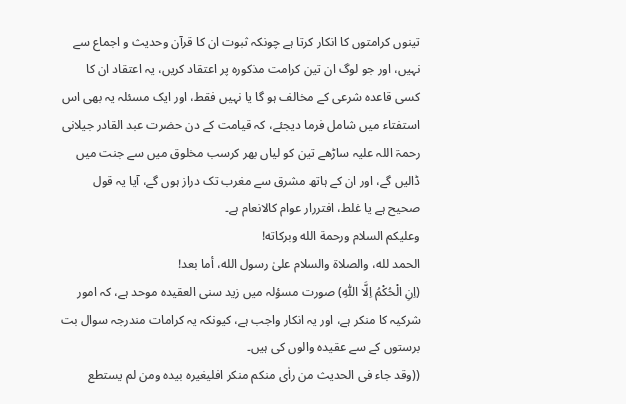تینوں کرامتوں کا انکار کرتا ہے چونکہ ثبوت ان کا قرآن وحدیث و اجماع سے نہیں، اور جو لوگ ان تین کرامت مذکورہ پر اعتقاد کریں، یہ اعتقاد ان کا کسی قاعدہ شرعی کے مخالف ہو گا یا نہیں فقط، اور ایک مسئلہ یہ بھی اس استفتاء میں شامل فرما دیجئے، کہ قیامت کے دن حضرت عبد القادر جیلانی رحمۃ اللہ علیہ ساڑھے تین کو لیاں بھر کرسب مخلوق میں سے جنت میں ڈالیں گے، اور ان کے ہاتھ مشرق سے مغرب تک دراز ہوں گے، آیا یہ قول صحیح ہے یا غلط، افتررار عوام کالانعام ہے۔
وعلیکم السلام ورحمة الله وبرکاته!
الحمد لله، والصلاة والسلام علىٰ رسول الله، أما بعد!
(اِنِ الْحُکْمُ اِلَّا اللّٰہِ) صورت مسؤلہ میں زید سنی العقیدہ موحد ہے، کہ امور شرکیہ کا منکر ہے، اور یہ انکار واجب ہے، کیونکہ یہ کرامات مندرجہ سوال بت برستوں کے سے عقیدہ والوں کی ہیں۔
((وقد جاء فی الحدیث من راٰی منکم منکر افلیغیرہ بیدہ ومن لم یستطع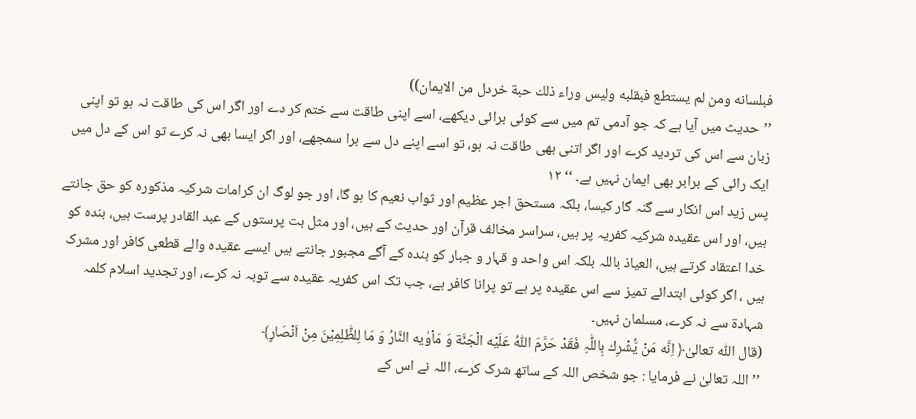فبلسانه ومن لم یستطع فبقلبه ولیس وراء ذلك حبة خردل من الایمان))
’’حدیث میں آیا ہے کہ جو آدمی تم میں سے کوئی برائی دیکھے، اسے اپنی طاقت سے ختم کر دے اور اگر اس کی طاقت نہ ہو تو اپنی زبان سے اس کی تردید کرے اور اگر اتنی بھی طاقت نہ ہو، تو اسے اپنے دل سے برا سمجھے، اور اگر ایسا بھی نہ کرے تو اس کے دل میں ایک رائی کے برابر بھی ایمان نہیں ہے۔ ‘‘ ۱۲
پس زید اس انکار سے گنہ گار کیسا، بلکہ مستحق اجر عظیم اور ثواب نعیم کا ہو گا، اور جو لوگ ان کرامات شرکیہ مذکورہ کو حق جانتے ہیں، اور اس عقیدہ شرکیہ کفریہ پر ہیں، سراسر مخالف قرآن اور حدیث کے ہیں، اور مثل بت پرستوں کے عبد القادر پرست ہیں، بندہ کو خدا اعتقاد کرتے ہیں، العیاذ باللہ بلکہ اس واحد و قہار و جبار کو بندہ کے آگے مجبور جانتے ہیں ایسے عقیدہ والے قطعی کافر اور مشرک ہیں ، اگر کوئی ابتدائے تمیز سے اس عقیدہ پر ہے تو پرانا کافر ہے، جب تک اس کفریہ عقیدہ سے توبہ نہ کرے، اور تجدید اسلام کلمہ شہادۃ سے نہ کرے، مسلمان نہیں۔
(قال اللّٰہ تعالیٰ﴿ اِنَّه مَنْ یُّشْرِك بِاللّٰہِ فَقَدْ حَرَّمَ اللّٰہُ عَلَیْه الْجَنَّة وَ مَاْوٰیه النَّارُ وَ مَا لِلظّٰلِمِیْنَ مِنْ اَنْصَارٍ﴾
’’اللہ تعالیٰ نے فرمایا : جو شخص اللہ کے ساتھ شرک کرے، اللہ نے اس کے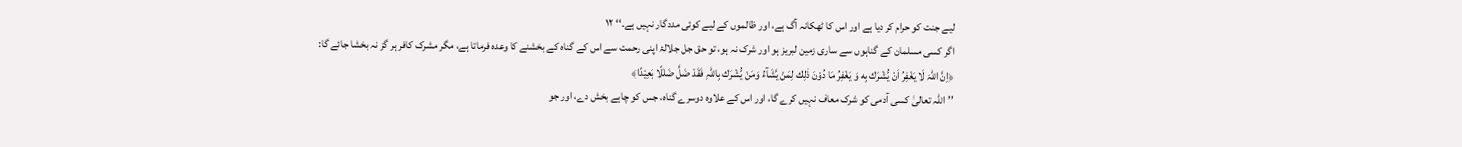لیے جنت کو حرام کر دیا ہے اور اس کا ٹھکانہ آگ ہے، اور ظالموں کے لیے کوئی مددگار نہیں ہے۔‘‘ ۱۲
اگر کسی مسلمان کے گناہوں سے ساری زمین لبریز ہو اور شرک نہ ہو، تو حق جل جلالۂ اپنی رحمت سے اس کے گناہ کے بخشنے کا وعدہ فرماتا ہے، مگر مشرک کافر ہر گز نہ بخشا جائے گا:
﴿اِنَّ اللّٰہَ لَا یَغْفِرُ اَنْ یُّشْرَك بِه وَ یَغْفِرُ مَا دُوْنَ ذٰلِك لِمَنْ یَّشَآءُ وَمَنْ یُّشْرَك بِاللّٰہِ فَقَدْ ضَلَّ ضَلٰلًا بَعِیْدًا﴾
’’اللہ تعالیٰ کسی آدمی کو شرک معاف نہیں کرے گا، اور اس کے علاوہ دوسرے گناہ، جس کو چاہے بخش دے، اور جو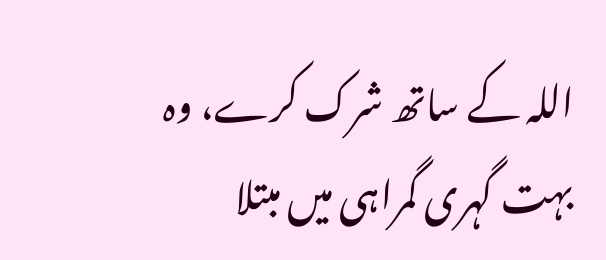اللہ کے ساتھ شرک کرے، وہ بہت گہری گمراہی میں مبتلا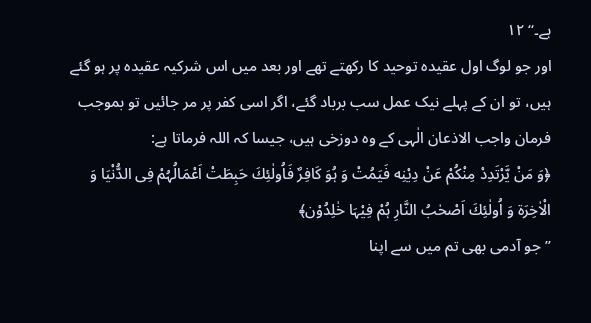ہے۔‘‘ ۱۲
اور جو لوگ اول عقیدہ توحید کا رکھتے تھے اور بعد میں اس شرکیہ عقیدہ پر ہو گئے ہیں، تو ان کے پہلے نیک عمل سب برباد گئے، اگر اسی کفر پر مر جائیں تو بموجب فرمان واجب الاذعان الٰہی کے وہ دوزخی ہیں، جیسا کہ اللہ فرماتا ہے:
﴿وَ مَنْ یَّرْتَدِدْ مِنْکُمْ عَنْ دِیْنِه فَیَمُتْ وَ ہُوَ کَافِرٌ فَاُولٰئِكَ حَبِطَتْ اَعْمَالُہُمْ فِی الدُّنْیَا وَ الْاٰخِرَة وَ اُولٰئِكَ اَصْحٰبُ النَّارِ ہُمْ فِیْہَا خٰلِدُوْن﴾
’’جو آدمی بھی تم میں سے اپنا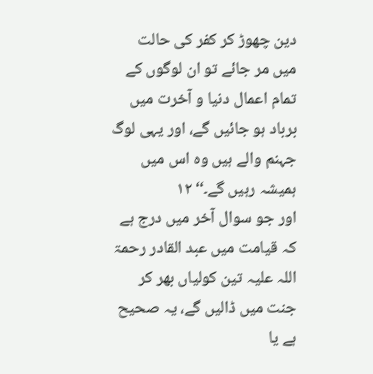دین چھوڑ کر کفر کی حالت میں مر جائے تو ان لوگوں کے تمام اعمال دنیا و آخرت میں برباد ہو جائیں گے، اور یہی لوگ جہنم والے ہیں وہ اس میں ہمیشہ رہیں گے۔‘‘ ۱۲
اور جو سوال آخر میں درج ہے کہ قیامت میں عبد القادر رحمۃ اللہ علیہ تین کولیاں بھر کر جنت میں ڈالیں گے، یہ صحیح ہے یا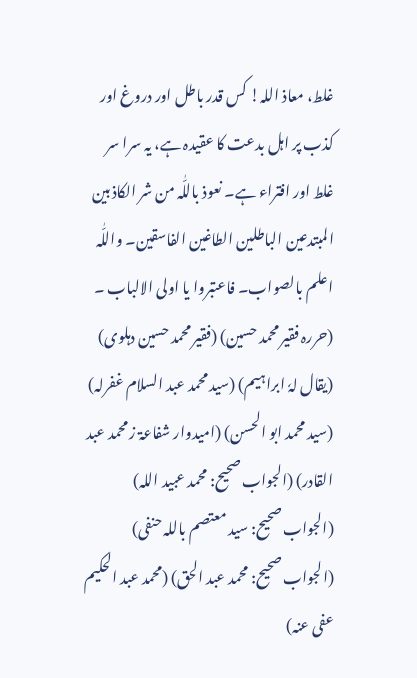غلط، معاذ اللہ! کس قدر باطل اور دروغ اور کذب پر اہل بدعت کا عقیدہ ہے، یہ سرا سر غلط اور افتراء ہے۔ نعوذ باللّٰہ من شر الکاذبین المبتدعین الباطلین الطاغین الفاسقین۔ واللّٰہ اعلم بالصواب۔ فاعتبروا یا اولی الالباب ۔
(حررہ فقیر محمد حسین) (فقیر محمد حسین دہلوی) (یقال لہٗ ابراہیم) (سید محمد عبد السلام غفرلہ) (سید محمد ابو الحسن) (امیدوار شفاعۃ ز محمد عبد القادر) (الجواب صحیح: محمد عبید اللہ) (الجواب صحیح: سید معتصم باللہ حنفی) (الجواب صحیح: محمد عبد الحق) (محمد عبد الحکیم عفی عنہ)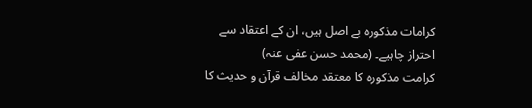کرامات مذکورہ بے اصل ہیں، ان کے اعتقاد سے احتراز چاہیے۔ (محمد حسن عفی عنہ)
کرامت مذکورہ کا معتقد مخالف قرآن و حدیث کا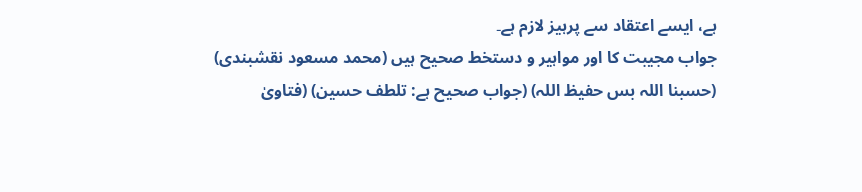ہے، ایسے اعتقاد سے پرہیز لازم ہے۔
جواب مجیبت کا اور مواہیر و دستخط صحیح ہیں (محمد مسعود نقشبندی)
(حسبنا اللہ بس حفیظ اللہ) (جواب صحیح ہے: تلطف حسین) (فتاویٰ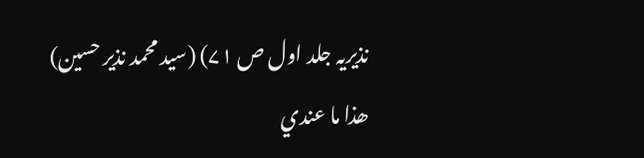نذیریہ جلد اول ص ۷۱) (سید محمد نذیر حسین)
ھذا ما عندي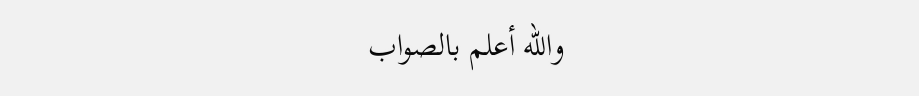والله أعلم بالصواب